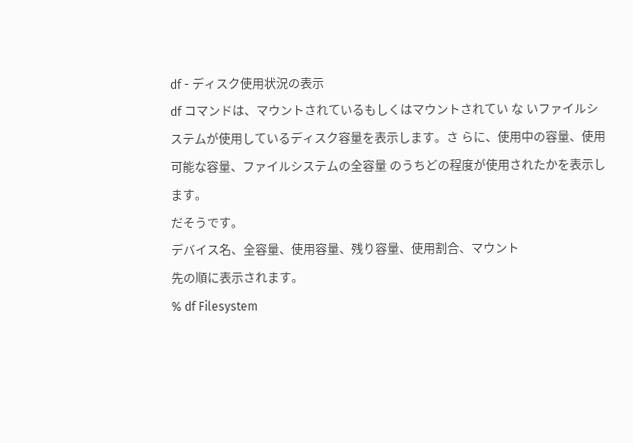df - ディスク使用状況の表示
df コマンドは、マウントされているもしくはマウントされてい な いファイルシステムが使用しているディスク容量を表示します。さ らに、使用中の容量、使用可能な容量、ファイルシステムの全容量 のうちどの程度が使用されたかを表示します。
だそうです。
デバイス名、全容量、使用容量、残り容量、使用割合、マウント
先の順に表示されます。
% df Filesystem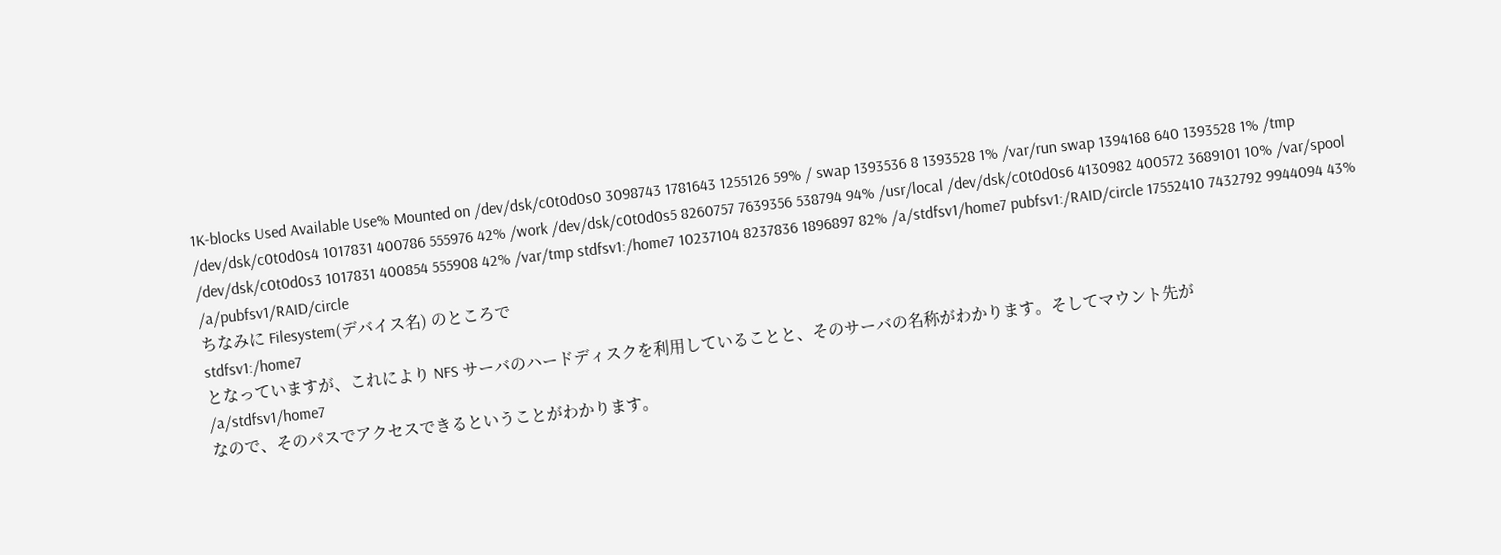1K-blocks Used Available Use% Mounted on /dev/dsk/c0t0d0s0 3098743 1781643 1255126 59% / swap 1393536 8 1393528 1% /var/run swap 1394168 640 1393528 1% /tmp /dev/dsk/c0t0d0s4 1017831 400786 555976 42% /work /dev/dsk/c0t0d0s5 8260757 7639356 538794 94% /usr/local /dev/dsk/c0t0d0s6 4130982 400572 3689101 10% /var/spool /dev/dsk/c0t0d0s3 1017831 400854 555908 42% /var/tmp stdfsv1:/home7 10237104 8237836 1896897 82% /a/stdfsv1/home7 pubfsv1:/RAID/circle 17552410 7432792 9944094 43% /a/pubfsv1/RAID/circle
ちなみに Filesystem(デバイス名) のところで
stdfsv1:/home7
となっていますが、これにより NFS サーバのハードディスクを利用していることと、そのサーバの名称がわかります。そしてマウント先が
/a/stdfsv1/home7
なので、そのパスでアクセスできるということがわかります。